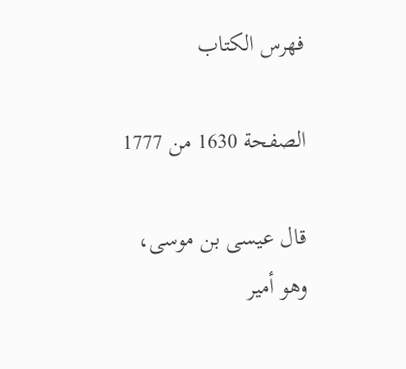فهرس الكتاب

الصفحة 1630 من 1777

قال عيسى بن موسى، وهو أمير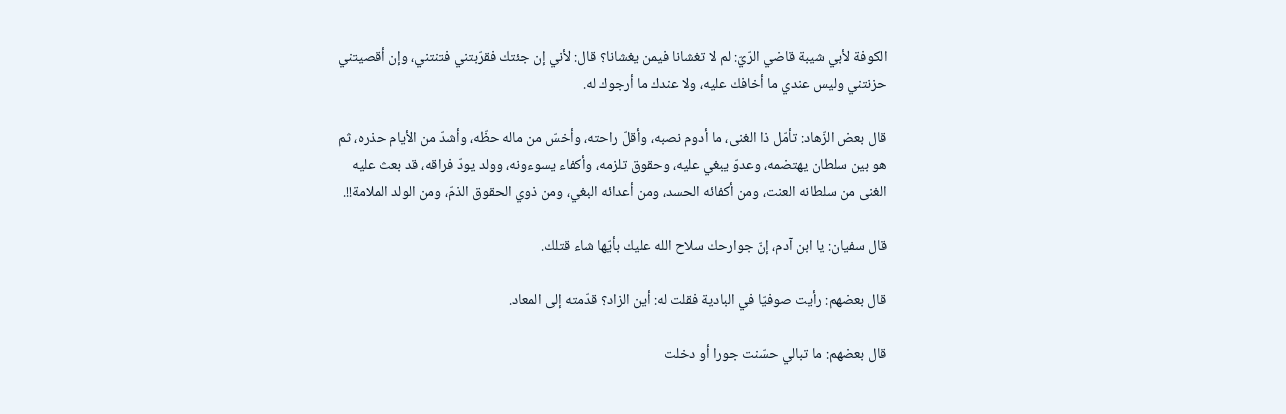الكوفة لأبي شيبة قاضي الرّيّ: لم لا تغشانا فيمن يغشانا؟ قال: لأني إن جئتك فقرّبتني فتنتني، وإن أقصيتني حزنتني وليس عندي ما أخافك عليه، ولا عندك ما أرجوك له.

قال بعض الزّهاد: تأمّل ذا الغنى، ما أدوم نصبه، وأقلّ راحته، وأخسّ من ماله حظّه، وأشدّ من الأيام حذره، ثم هو بين سلطان يهتضمه، وعدوّ يبغي عليه، وحقوق تلزمه، وأكفاء يسوءونه، وولد يودّ فراقه، قد بعث عليه الغنى من سلطانه العنت، ومن أكفائه الحسد، ومن أعدائه البغي، ومن ذوي الحقوق الذمّ، ومن الولد الملامة!!.

قال سفيان: يا ابن آدم، إنّ جوارحك سلاح الله عليك بأيّها شاء قتلك.

قال بعضهم: رأيت صوفيّا في البادية فقلت له: أين الزاد؟ قدّمته إلى المعاد.

قال بعضهم: ما تبالي حسّنت جورا أو دخلت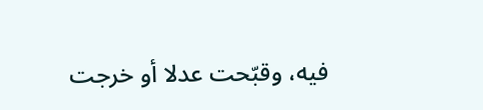فيه، وقبّحت عدلا أو خرجت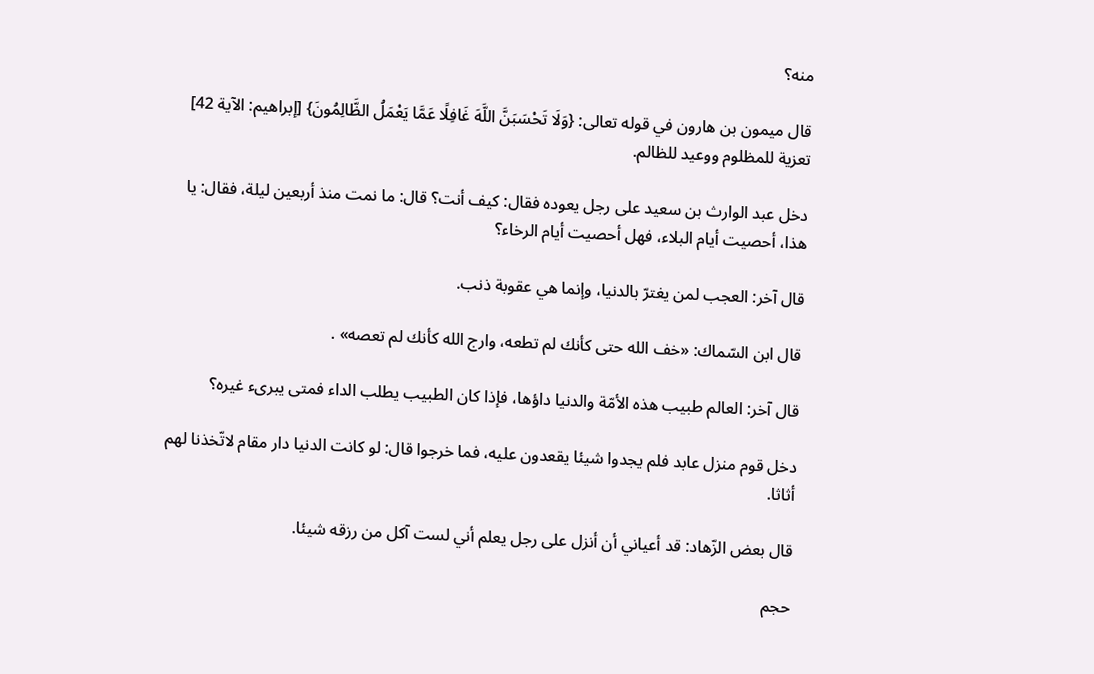منه؟

قال ميمون بن هارون في قوله تعالى: {وَلَا تَحْسَبَنَّ اللَّهَ غَافِلًا عَمَّا يَعْمَلُ الظَّالِمُونَ} [إبراهيم: الآية 42] تعزية للمظلوم ووعيد للظالم.

دخل عبد الوارث بن سعيد على رجل يعوده فقال: كيف أنت؟ قال: ما نمت منذ أربعين ليلة، فقال: يا هذا، أحصيت أيام البلاء، فهل أحصيت أيام الرخاء؟

قال آخر: العجب لمن يغترّ بالدنيا، وإنما هي عقوبة ذنب.

قال ابن السّماك: «خف الله حتى كأنك لم تطعه، وارج الله كأنك لم تعصه» .

قال آخر: العالم طبيب هذه الأمّة والدنيا داؤها، فإذا كان الطبيب يطلب الداء فمتى يبرىء غيره؟

دخل قوم منزل عابد فلم يجدوا شيئا يقعدون عليه، فما خرجوا قال: لو كانت الدنيا دار مقام لاتّخذنا لهم أثاثا.

قال بعض الزّهاد: قد أعياني أن أنزل على رجل يعلم أني لست آكل من رزقه شيئا.

حجم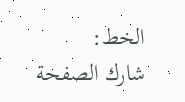الخط:
شارك الصفحة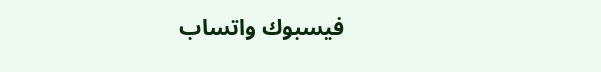فيسبوك واتساب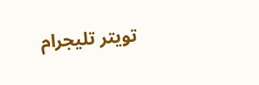تويتر تليجرام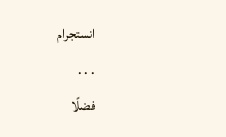انستجرام
. . .
فضلًا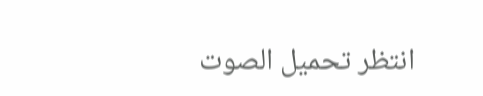انتظر تحميل الصوت